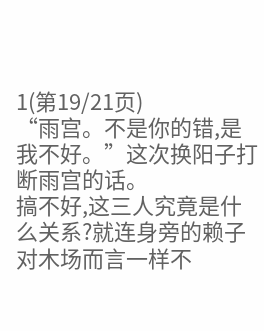1(第19/21页)
“雨宫。不是你的错,是我不好。”这次换阳子打断雨宫的话。
搞不好,这三人究竟是什么关系?就连身旁的赖子对木场而言一样不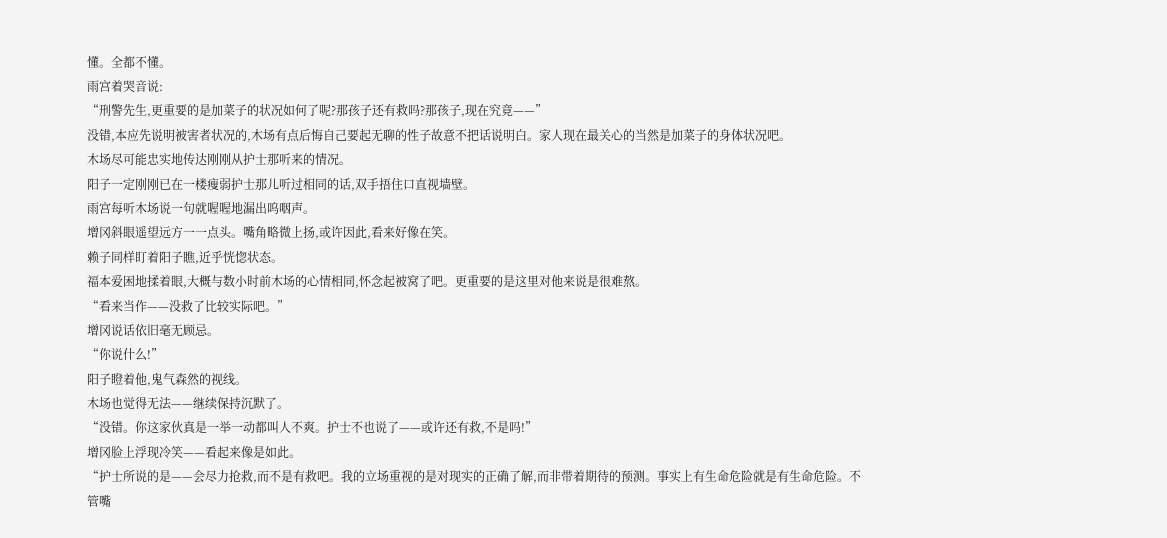懂。全都不懂。
雨宫着哭音说:
“刑警先生,更重要的是加菜子的状况如何了呢?那孩子还有救吗?那孩子,现在究竟——”
没错,本应先说明被害者状况的,木场有点后悔自己要起无聊的性子故意不把话说明白。家人现在最关心的当然是加菜子的身体状况吧。
木场尽可能忠实地传达刚刚从护士那听来的情况。
阳子一定刚刚已在一楼瘦弱护士那儿听过相同的话,双手捂住口直视墙壁。
雨宫每听木场说一句就喔喔地漏出呜咽声。
增冈斜眼遥望远方一一点头。嘴角略微上扬,或许因此,看来好像在笑。
赖子同样盯着阳子瞧,近乎恍惚状态。
福本爱困地揉着眼,大概与数小时前木场的心情相同,怀念起被窝了吧。更重要的是这里对他来说是很难熬。
“看来当作——没救了比较实际吧。”
增冈说话依旧毫无顾忌。
“你说什么!”
阳子瞪着他,鬼气森然的视线。
木场也觉得无法——继续保持沉默了。
“没错。你这家伙真是一举一动都叫人不爽。护士不也说了——或许还有救,不是吗!”
增冈脸上浮现冷笑——看起来像是如此。
“护士所说的是——会尽力抢救,而不是有救吧。我的立场重视的是对现实的正确了解,而非带着期待的预测。事实上有生命危险就是有生命危险。不管嘴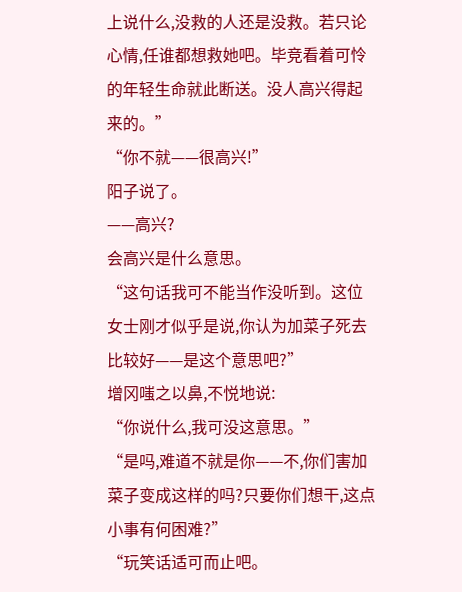上说什么,没救的人还是没救。若只论心情,任谁都想救她吧。毕竞看着可怜的年轻生命就此断送。没人高兴得起来的。”
“你不就——很高兴!”
阳子说了。
——高兴?
会高兴是什么意思。
“这句话我可不能当作没听到。这位女士刚才似乎是说,你认为加菜子死去比较好——是这个意思吧?”
增冈嗤之以鼻,不悦地说:
“你说什么,我可没这意思。”
“是吗,难道不就是你——不,你们害加菜子变成这样的吗?只要你们想干,这点小事有何困难?”
“玩笑话适可而止吧。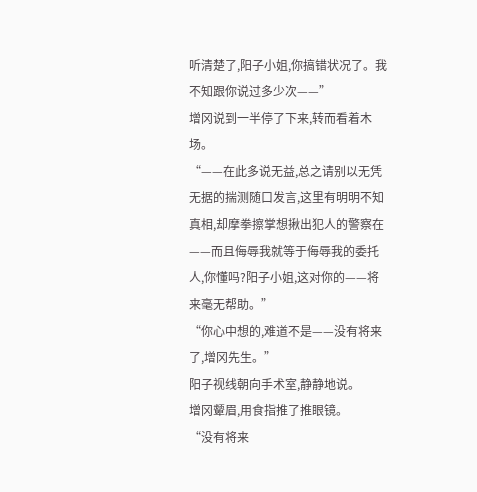听清楚了,阳子小姐,你搞错状况了。我不知跟你说过多少次——”
增冈说到一半停了下来,转而看着木场。
“——在此多说无益,总之请别以无凭无据的揣测随口发言,这里有明明不知真相,却摩拳擦掌想揪出犯人的警察在——而且侮辱我就等于侮辱我的委托人,你懂吗?阳子小姐,这对你的——将来毫无帮助。”
“你心中想的,难道不是——没有将来了,增冈先生。”
阳子视线朝向手术室,静静地说。
增冈颦眉,用食指推了推眼镜。
“没有将来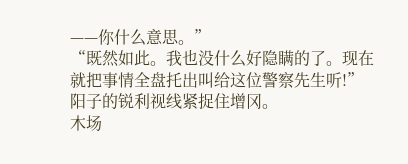——你什么意思。”
“既然如此。我也没什么好隐瞒的了。现在就把事情全盘托出叫给这位警察先生听!”
阳子的锐利视线紧捉住增冈。
木场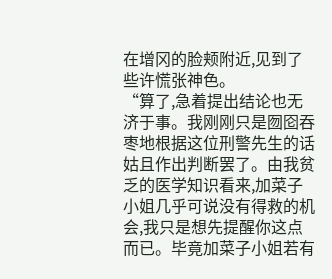在增冈的脸颊附近,见到了些许慌张神色。
“算了,急着提出结论也无济于事。我刚刚只是囫囵吞枣地根据这位刑警先生的话姑且作出判断罢了。由我贫乏的医学知识看来,加菜子小姐几乎可说没有得救的机会,我只是想先提醒你这点而已。毕竟加菜子小姐若有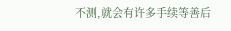不测,就会有许多手续等善后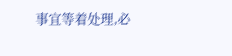事宜等着处理,必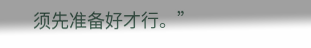须先准备好才行。”